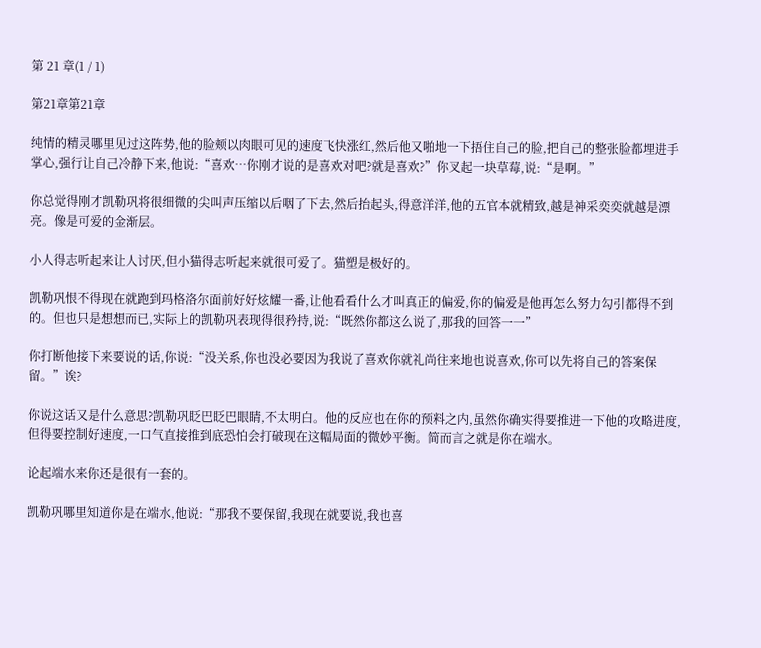第 21 章(1 / 1)

第21章第21章

纯情的精灵哪里见过这阵势,他的脸颊以肉眼可见的速度飞快涨红,然后他又啪地一下捂住自己的脸,把自己的整张脸都埋进手掌心,强行让自己冷静下来,他说:“喜欢…你刚才说的是喜欢对吧?就是喜欢?”你叉起一块草莓,说:“是啊。”

你总觉得刚才凯勒巩将很细微的尖叫声压缩以后咽了下去,然后抬起头,得意洋洋,他的五官本就精致,越是神采奕奕就越是漂亮。像是可爱的金渐层。

小人得志听起来让人讨厌,但小猫得志听起来就很可爱了。猫塑是极好的。

凯勒巩恨不得现在就跑到玛格洛尔面前好好炫耀一番,让他看看什么才叫真正的偏爱,你的偏爱是他再怎么努力勾引都得不到的。但也只是想想而已,实际上的凯勒巩表现得很矜持,说:“既然你都这么说了,那我的回答一一”

你打断他接下来要说的话,你说:“没关系,你也没必要因为我说了喜欢你就礼尚往来地也说喜欢,你可以先将自己的答案保留。”诶?

你说这话又是什么意思?凯勒巩眨巴眨巴眼睛,不太明白。他的反应也在你的预料之内,虽然你确实得要推进一下他的攻略进度,但得要控制好速度,一口气直接推到底恐怕会打破现在这幅局面的微妙平衡。简而言之就是你在端水。

论起端水来你还是很有一套的。

凯勒巩哪里知道你是在端水,他说:“那我不要保留,我现在就要说,我也喜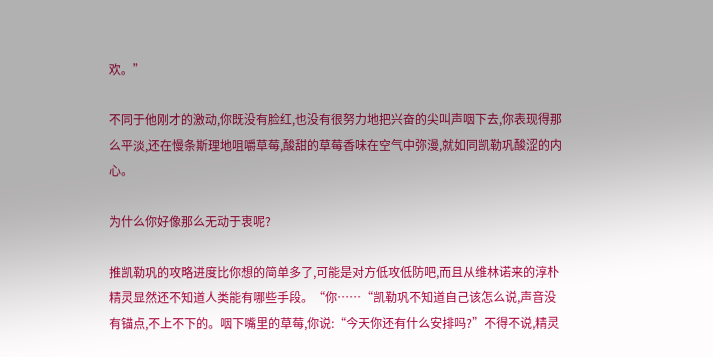欢。”

不同于他刚才的激动,你既没有脸红,也没有很努力地把兴奋的尖叫声咽下去,你表现得那么平淡,还在慢条斯理地咀嚼草莓,酸甜的草莓香味在空气中弥漫,就如同凯勒巩酸涩的内心。

为什么你好像那么无动于衷呢?

推凯勒巩的攻略进度比你想的简单多了,可能是对方低攻低防吧,而且从维林诺来的淳朴精灵显然还不知道人类能有哪些手段。“你……“凯勒巩不知道自己该怎么说,声音没有锚点,不上不下的。咽下嘴里的草莓,你说:“今天你还有什么安排吗?”不得不说,精灵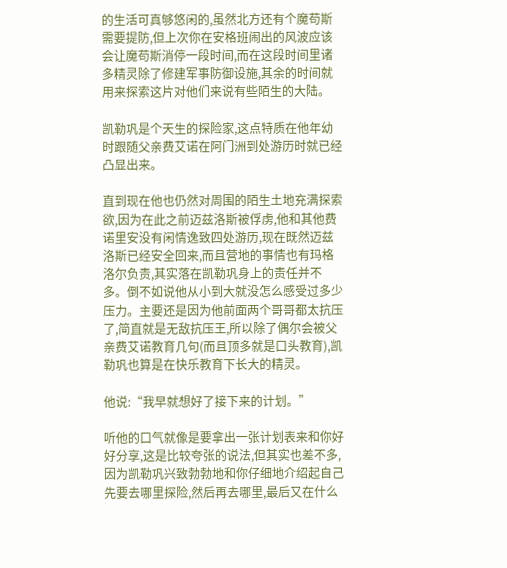的生活可真够悠闲的,虽然北方还有个魔苟斯需要提防,但上次你在安格班闹出的风波应该会让魔苟斯消停一段时间,而在这段时间里诸多精灵除了修建军事防御设施,其余的时间就用来探索这片对他们来说有些陌生的大陆。

凯勒巩是个天生的探险家,这点特质在他年幼时跟随父亲费艾诺在阿门洲到处游历时就已经凸显出来。

直到现在他也仍然对周围的陌生土地充满探索欲,因为在此之前迈兹洛斯被俘虏,他和其他费诺里安没有闲情逸致四处游历,现在既然迈兹洛斯已经安全回来,而且营地的事情也有玛格洛尔负责,其实落在凯勒巩身上的责任并不多。倒不如说他从小到大就没怎么感受过多少压力。主要还是因为他前面两个哥哥都太抗压了,简直就是无敌抗压王,所以除了偶尔会被父亲费艾诺教育几句(而且顶多就是口头教育),凯勒巩也算是在快乐教育下长大的精灵。

他说:“我早就想好了接下来的计划。”

听他的口气就像是要拿出一张计划表来和你好好分享,这是比较夸张的说法,但其实也差不多,因为凯勒巩兴致勃勃地和你仔细地介绍起自己先要去哪里探险,然后再去哪里,最后又在什么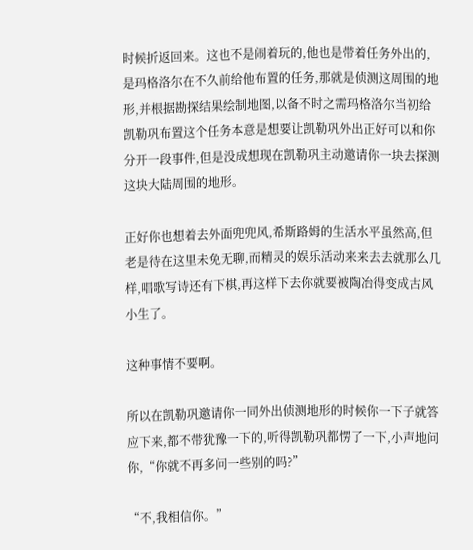时候折返回来。这也不是闹着玩的,他也是带着任务外出的,是玛格洛尔在不久前给他布置的任务,那就是侦测这周围的地形,并根据勘探结果绘制地图,以备不时之需玛格洛尔当初给凯勒巩布置这个任务本意是想要让凯勒巩外出正好可以和你分开一段事件,但是没成想现在凯勒巩主动邀请你一块去探测这块大陆周围的地形。

正好你也想着去外面兜兜风,希斯路姆的生活水平虽然高,但老是待在这里未免无聊,而精灵的娱乐活动来来去去就那么几样,唱歌写诗还有下棋,再这样下去你就要被陶冶得变成古风小生了。

这种事情不要啊。

所以在凯勒巩邀请你一同外出侦测地形的时候你一下子就答应下来,都不带犹豫一下的,听得凯勒巩都愣了一下,小声地问你,“你就不再多问一些别的吗?”

“不,我相信你。”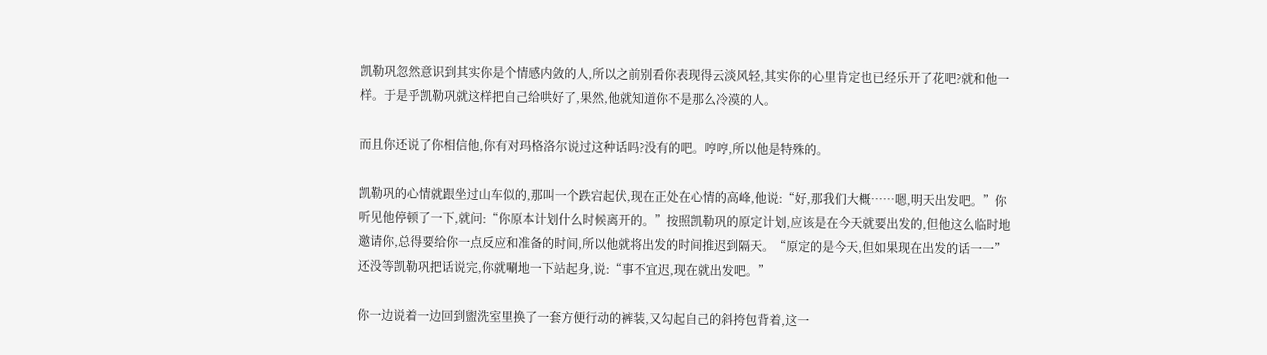凯勒巩忽然意识到其实你是个情感内敛的人,所以之前别看你表现得云淡风轻,其实你的心里肯定也已经乐开了花吧?就和他一样。于是乎凯勒巩就这样把自己给哄好了,果然,他就知道你不是那么冷漠的人。

而且你还说了你相信他,你有对玛格洛尔说过这种话吗?没有的吧。哼哼,所以他是特殊的。

凯勒巩的心情就跟坐过山车似的,那叫一个跌宕起伏,现在正处在心情的高峰,他说:“好,那我们大概……嗯,明天出发吧。”你听见他停顿了一下,就问:“你原本计划什么时候离开的。”按照凯勒巩的原定计划,应该是在今天就要出发的,但他这么临时地邀请你,总得要给你一点反应和准备的时间,所以他就将出发的时间推迟到隔天。“原定的是今天,但如果现在出发的话一一”还没等凯勒巩把话说完,你就唰地一下站起身,说:“事不宜迟,现在就出发吧。”

你一边说着一边回到盥洗室里换了一套方便行动的裤装,又勾起自己的斜挎包背着,这一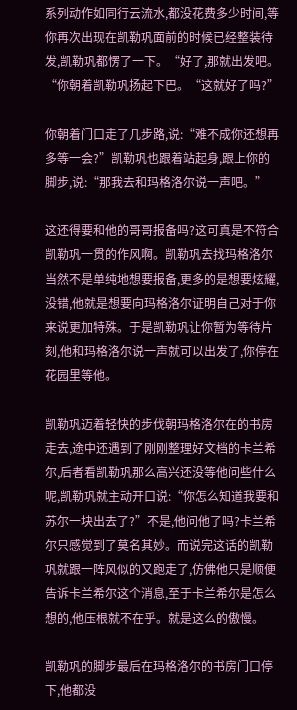系列动作如同行云流水,都没花费多少时间,等你再次出现在凯勒巩面前的时候已经整装待发,凯勒巩都愣了一下。“好了,那就出发吧。“你朝着凯勒巩扬起下巴。“这就好了吗?”

你朝着门口走了几步路,说:“难不成你还想再多等一会?”凯勒巩也跟着站起身,跟上你的脚步,说:“那我去和玛格洛尔说一声吧。”

这还得要和他的哥哥报备吗?这可真是不符合凯勒巩一贯的作风啊。凯勒巩去找玛格洛尔当然不是单纯地想要报备,更多的是想要炫耀,没错,他就是想要向玛格洛尔证明自己对于你来说更加特殊。于是凯勒巩让你暂为等待片刻,他和玛格洛尔说一声就可以出发了,你停在花园里等他。

凯勒巩迈着轻快的步伐朝玛格洛尔在的书房走去,途中还遇到了刚刚整理好文档的卡兰希尔,后者看凯勒巩那么高兴还没等他问些什么呢,凯勒巩就主动开口说:“你怎么知道我要和苏尔一块出去了?”不是,他问他了吗?卡兰希尔只感觉到了莫名其妙。而说完这话的凯勒巩就跟一阵风似的又跑走了,仿佛他只是顺便告诉卡兰希尔这个消息,至于卡兰希尔是怎么想的,他压根就不在乎。就是这么的傲慢。

凯勒巩的脚步最后在玛格洛尔的书房门口停下,他都没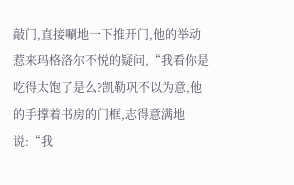敲门,直接唰地一下推开门,他的举动惹来玛格洛尔不悦的疑问,“我看你是吃得太饱了是么?凯勒巩不以为意,他的手撑着书房的门框,志得意满地说:“我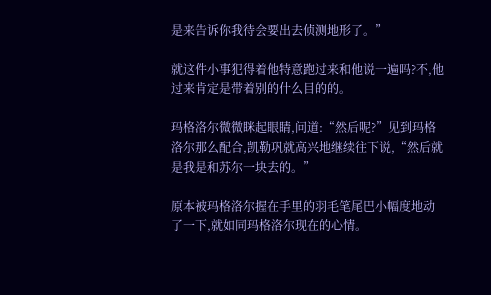是来告诉你我待会要出去侦测地形了。”

就这件小事犯得着他特意跑过来和他说一遍吗?不,他过来肯定是带着别的什么目的的。

玛格洛尔微微眯起眼睛,问道:“然后呢?”见到玛格洛尔那么配合,凯勒巩就高兴地继续往下说,“然后就是我是和苏尔一块去的。”

原本被玛格洛尔握在手里的羽毛笔尾巴小幅度地动了一下,就如同玛格洛尔现在的心情。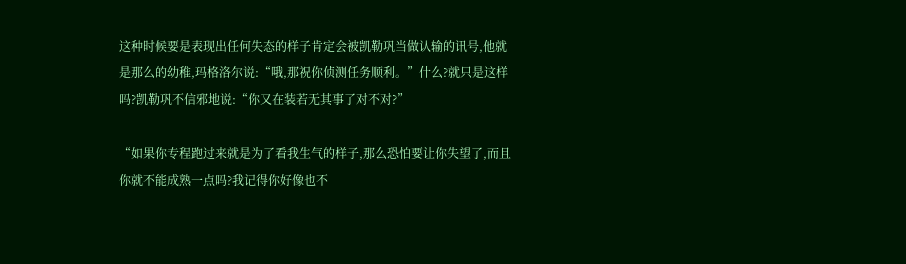这种时候要是表现出任何失态的样子肯定会被凯勒巩当做认输的讯号,他就是那么的幼稚,玛格洛尔说:“哦,那祝你侦测任务顺利。”什么?就只是这样吗?凯勒巩不信邪地说:“你又在装若无其事了对不对?”

“如果你专程跑过来就是为了看我生气的样子,那么恐怕要让你失望了,而且你就不能成熟一点吗?我记得你好像也不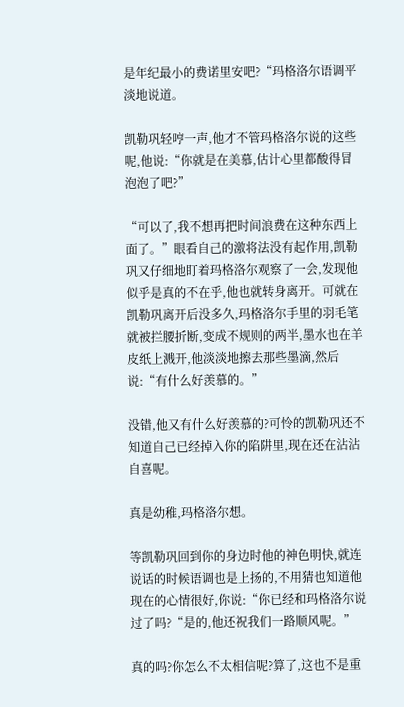是年纪最小的费诺里安吧?“玛格洛尔语调平淡地说道。

凯勒巩轻哼一声,他才不管玛格洛尔说的这些呢,他说:“你就是在美慕,估计心里都酸得冒泡泡了吧?”

“可以了,我不想再把时间浪费在这种东西上面了。”眼看自己的激将法没有起作用,凯勒巩又仔细地盯着玛格洛尔观察了一会,发现他似乎是真的不在乎,他也就转身离开。可就在凯勒巩离开后没多久,玛格洛尔手里的羽毛笔就被拦腰折断,变成不规则的两半,墨水也在羊皮纸上溅开,他淡淡地擦去那些墨滴,然后说:“有什么好羡慕的。”

没错,他又有什么好羡慕的?可怜的凯勒巩还不知道自己已经掉入你的陷阱里,现在还在沾沾自喜呢。

真是幼稚,玛格洛尔想。

等凯勒巩回到你的身边时他的神色明快,就连说话的时候语调也是上扬的,不用猜也知道他现在的心情很好,你说:“你已经和玛格洛尔说过了吗?“是的,他还祝我们一路顺风呢。”

真的吗?你怎么不太相信呢?算了,这也不是重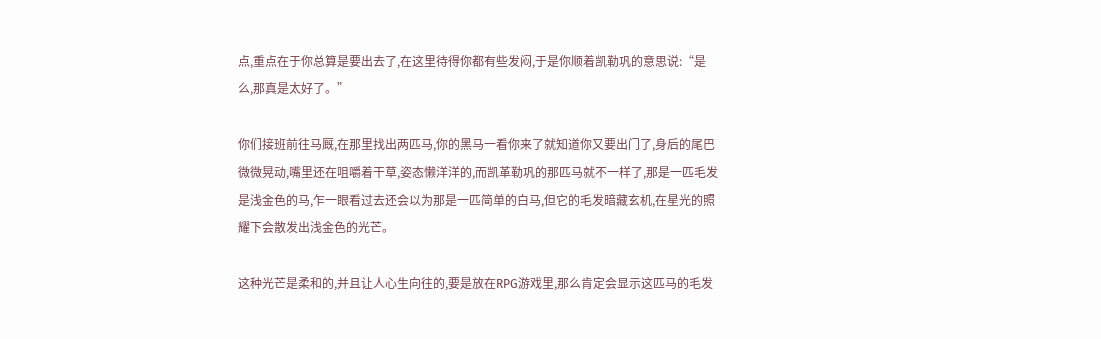点,重点在于你总算是要出去了,在这里待得你都有些发闷,于是你顺着凯勒巩的意思说:“是么,那真是太好了。”

你们接班前往马厩,在那里找出两匹马,你的黑马一看你来了就知道你又要出门了,身后的尾巴微微晃动,嘴里还在咀嚼着干草,姿态懒洋洋的,而凯革勒巩的那匹马就不一样了,那是一匹毛发是浅金色的马,乍一眼看过去还会以为那是一匹简单的白马,但它的毛发暗藏玄机,在星光的照耀下会散发出浅金色的光芒。

这种光芒是柔和的,并且让人心生向往的,要是放在RPG游戏里,那么肯定会显示这匹马的毛发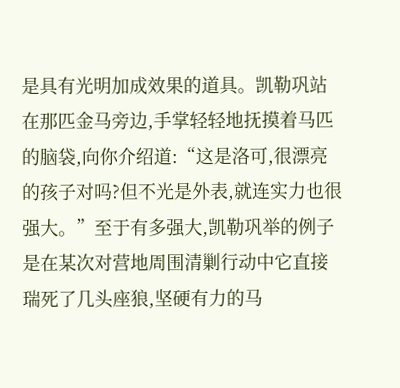是具有光明加成效果的道具。凯勒巩站在那匹金马旁边,手掌轻轻地抚摸着马匹的脑袋,向你介绍道:“这是洛可,很漂亮的孩子对吗?但不光是外表,就连实力也很强大。”至于有多强大,凯勒巩举的例子是在某次对营地周围清剿行动中它直接瑞死了几头座狼,坚硬有力的马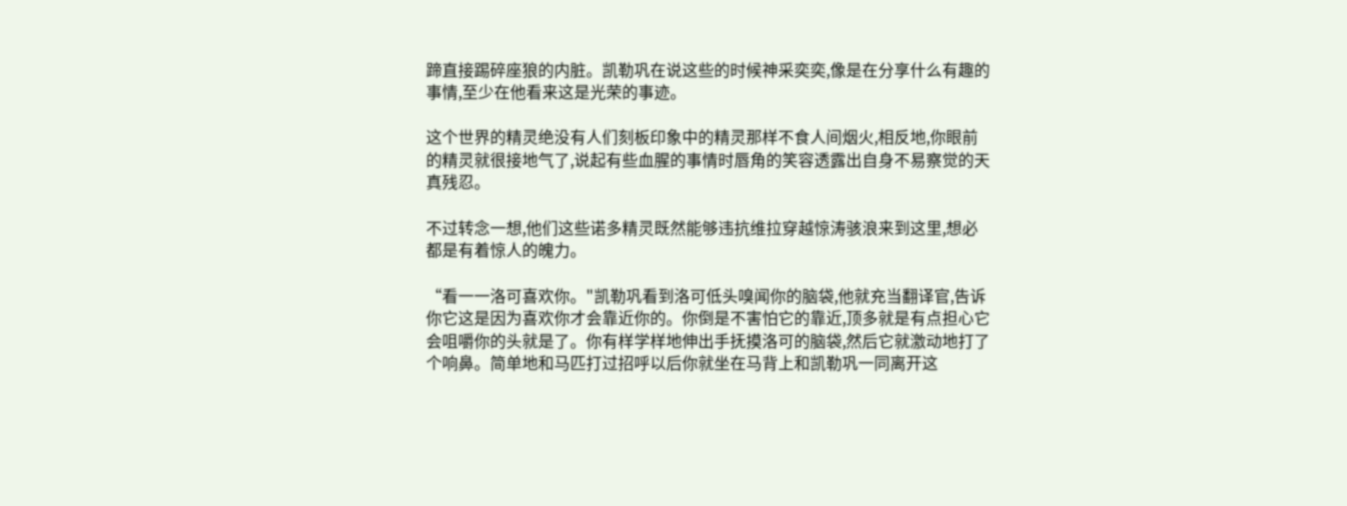蹄直接踢碎座狼的内脏。凯勒巩在说这些的时候神采奕奕,像是在分享什么有趣的事情,至少在他看来这是光荣的事迹。

这个世界的精灵绝没有人们刻板印象中的精灵那样不食人间烟火,相反地,你眼前的精灵就很接地气了,说起有些血腥的事情时唇角的笑容透露出自身不易察觉的天真残忍。

不过转念一想,他们这些诺多精灵既然能够违抗维拉穿越惊涛骇浪来到这里,想必都是有着惊人的魄力。

“看一一洛可喜欢你。"凯勒巩看到洛可低头嗅闻你的脑袋,他就充当翻译官,告诉你它这是因为喜欢你才会靠近你的。你倒是不害怕它的靠近,顶多就是有点担心它会咀嚼你的头就是了。你有样学样地伸出手抚摸洛可的脑袋,然后它就激动地打了个响鼻。简单地和马匹打过招呼以后你就坐在马背上和凯勒巩一同离开这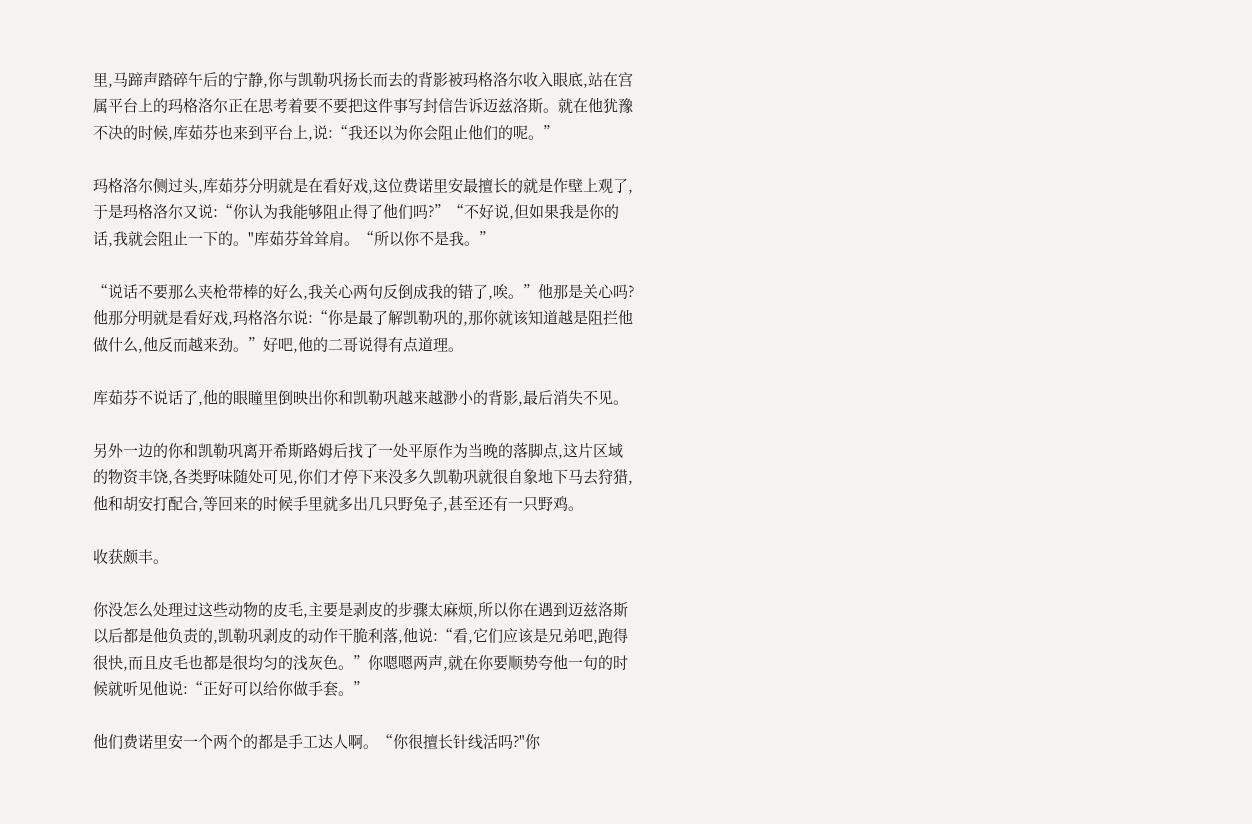里,马蹄声踏碎午后的宁静,你与凯勒巩扬长而去的背影被玛格洛尔收入眼底,站在宫属平台上的玛格洛尔正在思考着要不要把这件事写封信告诉迈兹洛斯。就在他犹豫不决的时候,库茹芬也来到平台上,说:“我还以为你会阻止他们的呢。”

玛格洛尔侧过头,库茹芬分明就是在看好戏,这位费诺里安最擅长的就是作壁上观了,于是玛格洛尔又说:“你认为我能够阻止得了他们吗?”“不好说,但如果我是你的话,我就会阻止一下的。"库茹芬耸耸肩。“所以你不是我。”

“说话不要那么夹枪带棒的好么,我关心两句反倒成我的错了,唉。”他那是关心吗?他那分明就是看好戏,玛格洛尔说:“你是最了解凯勒巩的,那你就该知道越是阻拦他做什么,他反而越来劲。”好吧,他的二哥说得有点道理。

库茹芬不说话了,他的眼瞳里倒映出你和凯勒巩越来越渺小的背影,最后消失不见。

另外一边的你和凯勒巩离开希斯路姆后找了一处平原作为当晚的落脚点,这片区域的物资丰饶,各类野味随处可见,你们才停下来没多久凯勒巩就很自象地下马去狩猎,他和胡安打配合,等回来的时候手里就多出几只野兔子,甚至还有一只野鸡。

收获颇丰。

你没怎么处理过这些动物的皮毛,主要是剥皮的步骤太麻烦,所以你在遇到迈兹洛斯以后都是他负责的,凯勒巩剥皮的动作干脆利落,他说:“看,它们应该是兄弟吧,跑得很快,而且皮毛也都是很均匀的浅灰色。”你嗯嗯两声,就在你要顺势夸他一句的时候就听见他说:“正好可以给你做手套。”

他们费诺里安一个两个的都是手工达人啊。“你很擅长针线活吗?"你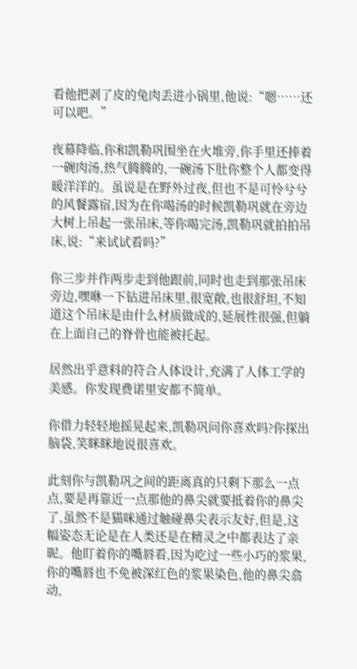看他把剥了皮的兔肉丢进小锅里,他说:“嗯……还可以吧。”

夜幕降临,你和凯勒巩围坐在火堆旁,你手里还捧着一碗肉汤,热气腾腾的,一碗汤下肚你整个人都变得暖洋洋的。虽说是在野外过夜,但也不是可怜兮兮的风餐露宿,因为在你喝汤的时候凯勒巩就在旁边大树上吊起一张吊床,等你喝完汤,凯勒巩就拍拍吊床,说:“来试试看吗?”

你三步并作两步走到他跟前,同时也走到那张吊床旁边,嘿咻一下钻进吊床里,很宽敞,也很舒坦,不知道这个吊床是由什么材质做成的,延展性很强,但躺在上面自己的脊骨也能被托起。

居然出乎意料的符合人体设计,充满了人体工学的美感。你发现费诺里安都不简单。

你借力轻轻地摇晃起来,凯勒巩问你喜欢吗?你探出脑袋,笑眯眯地说很喜欢。

此刻你与凯勒巩之间的距离真的只剩下那么一点点,要是再靠近一点那他的鼻尖就要抵着你的鼻尖了,虽然不是猫咪通过触碰鼻尖表示友好,但是,这幅姿态无论是在人类还是在精灵之中都表达了亲昵。他盯着你的嘴唇看,因为吃过一些小巧的浆果,你的嘴唇也不免被深红色的浆果染色,他的鼻尖翕动,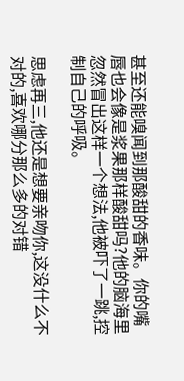甚至还能嗅闻到那酸甜的香味。你的嘴唇也会像是浆果那样酸甜吗?他的脑海里忽然冒出这样一个想法,他被吓了一跳,控制自己的呼吸。

思虑再三,他还是想要亲吻你,这没什么不对的,喜欢哪分那么多的对错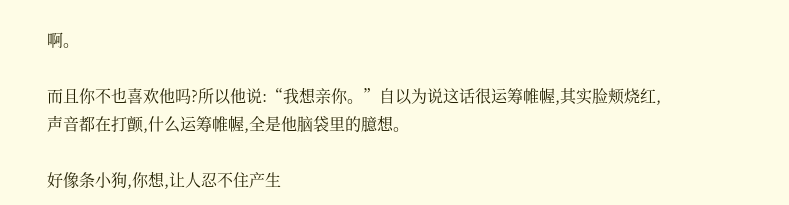啊。

而且你不也喜欢他吗?所以他说:“我想亲你。”自以为说这话很运筹帷幄,其实脸颊烧红,声音都在打颤,什么运筹帷幄,全是他脑袋里的臆想。

好像条小狗,你想,让人忍不住产生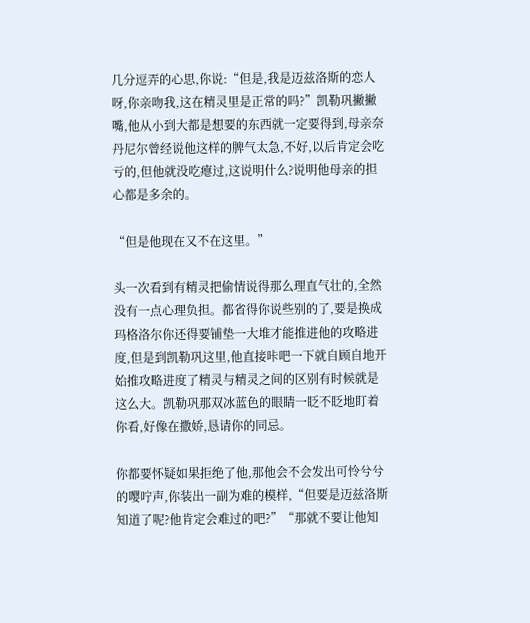几分逗弄的心思,你说:“但是,我是迈兹洛斯的恋人呀,你亲吻我,这在精灵里是正常的吗?”凯勒巩撇撇嘴,他从小到大都是想要的东西就一定要得到,母亲奈丹尼尔曾经说他这样的脾气太急,不好,以后肯定会吃亏的,但他就没吃瘪过,这说明什么?说明他母亲的担心都是多余的。

“但是他现在又不在这里。”

头一次看到有精灵把偷情说得那么理直气壮的,全然没有一点心理负担。都省得你说些别的了,要是换成玛格洛尔你还得要铺垫一大堆才能推进他的攻略进度,但是到凯勒巩这里,他直接咔吧一下就自顾自地开始推攻略进度了精灵与精灵之间的区别有时候就是这么大。凯勒巩那双冰蓝色的眼睛一眨不眨地盯着你看,好像在撒娇,恳请你的同忌。

你都要怀疑如果拒绝了他,那他会不会发出可怜兮兮的嘤咛声,你装出一副为难的模样,“但要是迈兹洛斯知道了呢?他肯定会难过的吧?”“那就不要让他知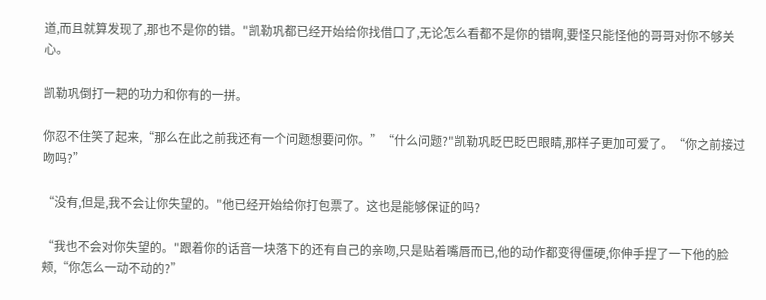道,而且就算发现了,那也不是你的错。"凯勒巩都已经开始给你找借口了,无论怎么看都不是你的错啊,要怪只能怪他的哥哥对你不够关心。

凯勒巩倒打一耙的功力和你有的一拼。

你忍不住笑了起来,“那么在此之前我还有一个问题想要问你。”“什么问题?"凯勒巩眨巴眨巴眼睛,那样子更加可爱了。“你之前接过吻吗?”

“没有,但是,我不会让你失望的。"他已经开始给你打包票了。这也是能够保证的吗?

“我也不会对你失望的。"跟着你的话音一块落下的还有自己的亲吻,只是贴着嘴唇而已,他的动作都变得僵硬,你伸手捏了一下他的脸颊,“你怎么一动不动的?”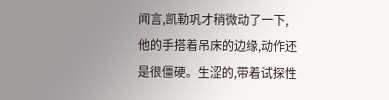闻言,凯勒巩才稍微动了一下,他的手搭着吊床的边缘,动作还是很僵硬。生涩的,带着试探性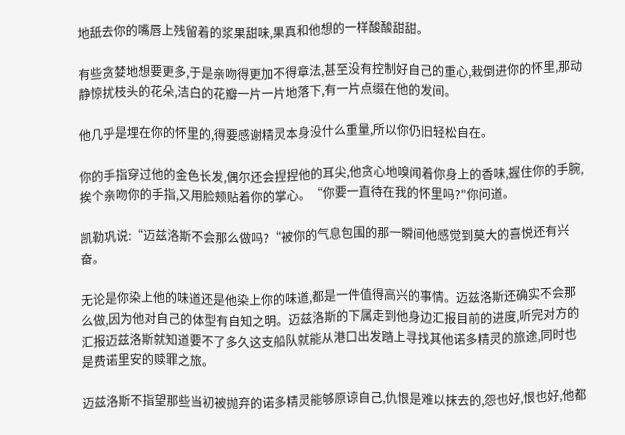地舐去你的嘴唇上残留着的浆果甜味,果真和他想的一样酸酸甜甜。

有些贪婪地想要更多,于是亲吻得更加不得章法,甚至没有控制好自己的重心,栽倒进你的怀里,那动静惊扰枝头的花朵,洁白的花瓣一片一片地落下,有一片点缀在他的发间。

他几乎是埋在你的怀里的,得要感谢精灵本身没什么重量,所以你仍旧轻松自在。

你的手指穿过他的金色长发,偶尔还会捏捏他的耳尖,他贪心地嗅闻着你身上的香味,握住你的手腕,挨个亲吻你的手指,又用脸颊贴着你的掌心。“你要一直待在我的怀里吗?"你问道。

凯勒巩说:“迈兹洛斯不会那么做吗?“被你的气息包围的那一瞬间他感觉到莫大的喜悦还有兴奋。

无论是你染上他的味道还是他染上你的味道,都是一件值得高兴的事情。迈兹洛斯还确实不会那么做,因为他对自己的体型有自知之明。迈兹洛斯的下属走到他身边汇报目前的进度,听完对方的汇报迈兹洛斯就知道要不了多久这支船队就能从港口出发踏上寻找其他诺多精灵的旅途,同时也是费诺里安的赎罪之旅。

迈兹洛斯不指望那些当初被抛弃的诺多精灵能够原谅自己,仇恨是难以抹去的,怨也好,恨也好,他都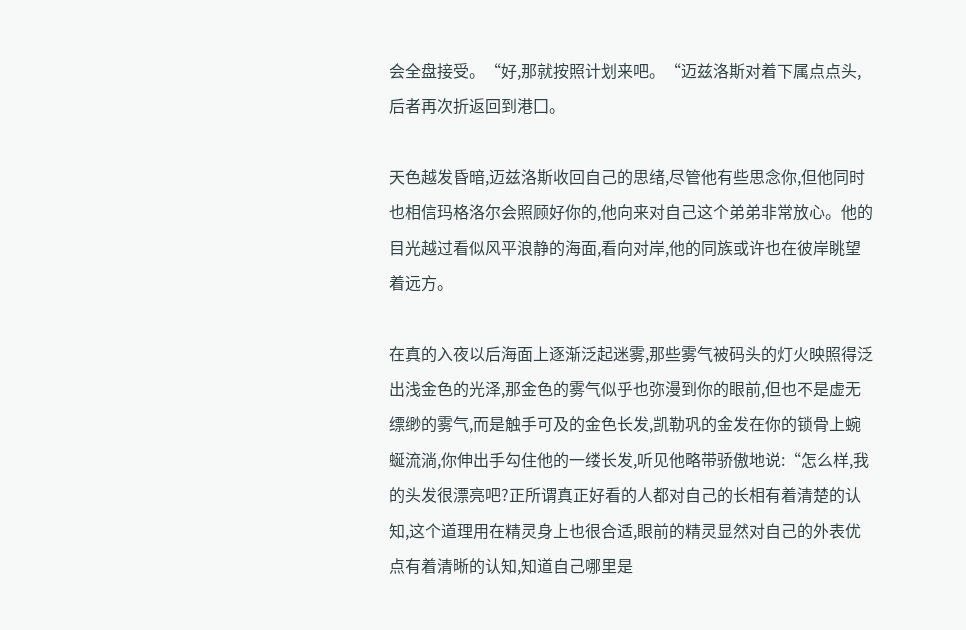会全盘接受。“好,那就按照计划来吧。“迈兹洛斯对着下属点点头,后者再次折返回到港囗。

天色越发昏暗,迈兹洛斯收回自己的思绪,尽管他有些思念你,但他同时也相信玛格洛尔会照顾好你的,他向来对自己这个弟弟非常放心。他的目光越过看似风平浪静的海面,看向对岸,他的同族或许也在彼岸眺望着远方。

在真的入夜以后海面上逐渐泛起迷雾,那些雾气被码头的灯火映照得泛出浅金色的光泽,那金色的雾气似乎也弥漫到你的眼前,但也不是虚无缥缈的雾气,而是触手可及的金色长发,凯勒巩的金发在你的锁骨上蜿蜒流淌,你伸出手勾住他的一缕长发,听见他略带骄傲地说:“怎么样,我的头发很漂亮吧?正所谓真正好看的人都对自己的长相有着清楚的认知,这个道理用在精灵身上也很合适,眼前的精灵显然对自己的外表优点有着清晰的认知,知道自己哪里是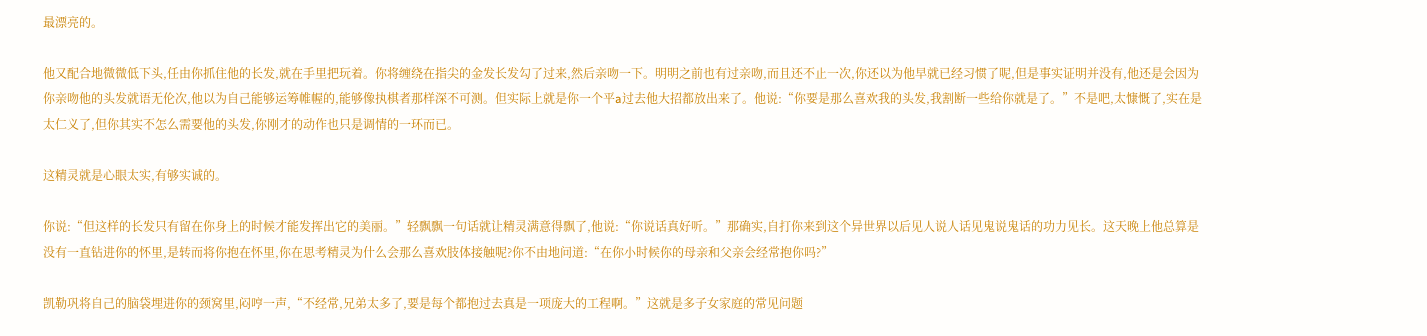最漂亮的。

他又配合地微微低下头,任由你抓住他的长发,就在手里把玩着。你将缠绕在指尖的金发长发勾了过来,然后亲吻一下。明明之前也有过亲吻,而且还不止一次,你还以为他早就已经习惯了呢,但是事实证明并没有,他还是会因为你亲吻他的头发就语无伦次,他以为自己能够运筹帷幄的,能够像执棋者那样深不可测。但实际上就是你一个平a过去他大招都放出来了。他说:“你要是那么喜欢我的头发,我割断一些给你就是了。”不是吧,太慷慨了,实在是太仁义了,但你其实不怎么需要他的头发,你刚才的动作也只是调情的一环而已。

这精灵就是心眼太实,有够实诚的。

你说:“但这样的长发只有留在你身上的时候才能发挥出它的美丽。”轻飘飘一句话就让精灵满意得飘了,他说:“你说话真好听。”那确实,自打你来到这个异世界以后见人说人话见鬼说鬼话的功力见长。这天晚上他总算是没有一直钻进你的怀里,是转而将你抱在怀里,你在思考精灵为什么会那么喜欢肢体接触呢?你不由地问道:“在你小时候你的母亲和父亲会经常抱你吗?”

凯勒巩将自己的脑袋埋进你的颈窝里,闷哼一声,“不经常,兄弟太多了,要是每个都抱过去真是一项庞大的工程啊。”这就是多子女家庭的常见问题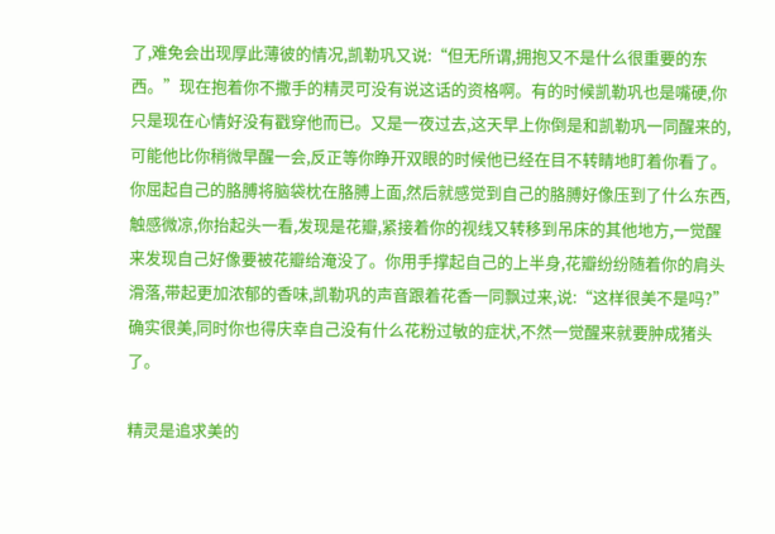了,难免会出现厚此薄彼的情况,凯勒巩又说:“但无所谓,拥抱又不是什么很重要的东西。”现在抱着你不撒手的精灵可没有说这话的资格啊。有的时候凯勒巩也是嘴硬,你只是现在心情好没有戳穿他而已。又是一夜过去,这天早上你倒是和凯勒巩一同醒来的,可能他比你稍微早醒一会,反正等你睁开双眼的时候他已经在目不转睛地盯着你看了。你屈起自己的胳膊将脑袋枕在胳膊上面,然后就感觉到自己的胳膊好像压到了什么东西,触感微凉,你抬起头一看,发现是花瓣,紧接着你的视线又转移到吊床的其他地方,一觉醒来发现自己好像要被花瓣给淹没了。你用手撑起自己的上半身,花瓣纷纷随着你的肩头滑落,带起更加浓郁的香味,凯勒巩的声音跟着花香一同飘过来,说:“这样很美不是吗?”确实很美,同时你也得庆幸自己没有什么花粉过敏的症状,不然一觉醒来就要肿成猪头了。

精灵是追求美的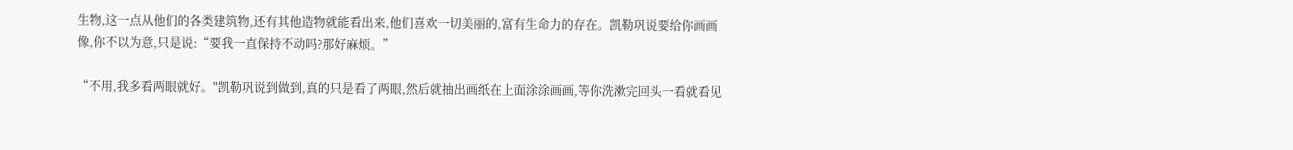生物,这一点从他们的各类建筑物,还有其他造物就能看出来,他们喜欢一切美丽的,富有生命力的存在。凯勒巩说要给你画画像,你不以为意,只是说:“要我一直保持不动吗?那好麻烦。”

“不用,我多看两眼就好。"凯勒巩说到做到,真的只是看了两眼,然后就抽出画纸在上面涂涂画画,等你洗漱完回头一看就看见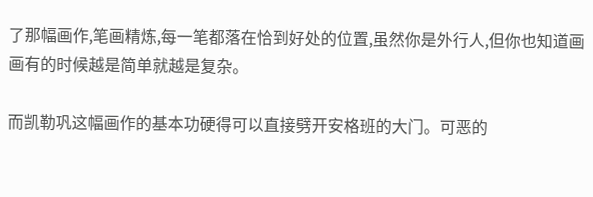了那幅画作,笔画精炼,每一笔都落在恰到好处的位置,虽然你是外行人,但你也知道画画有的时候越是简单就越是复杂。

而凯勒巩这幅画作的基本功硬得可以直接劈开安格班的大门。可恶的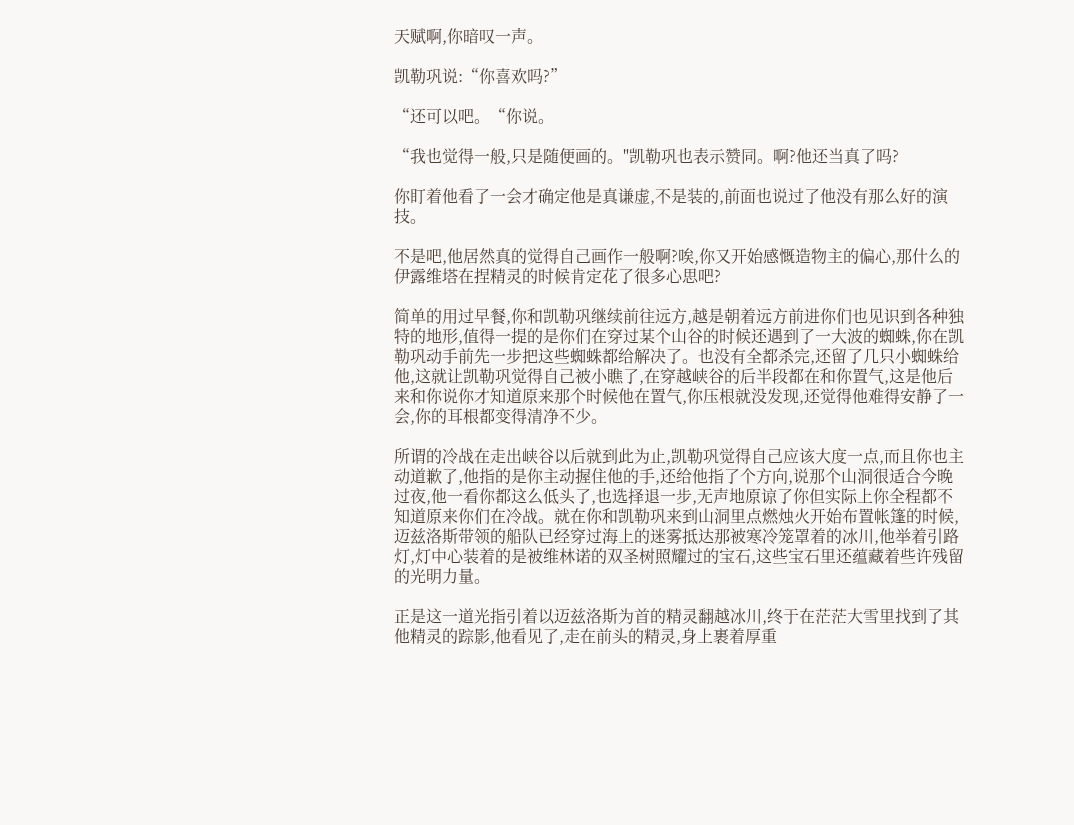天赋啊,你暗叹一声。

凯勒巩说:“你喜欢吗?”

“还可以吧。“你说。

“我也觉得一般,只是随便画的。"凯勒巩也表示赞同。啊?他还当真了吗?

你盯着他看了一会才确定他是真谦虚,不是装的,前面也说过了他没有那么好的演技。

不是吧,他居然真的觉得自己画作一般啊?唉,你又开始感慨造物主的偏心,那什么的伊露维塔在捏精灵的时候肯定花了很多心思吧?

简单的用过早餐,你和凯勒巩继续前往远方,越是朝着远方前进你们也见识到各种独特的地形,值得一提的是你们在穿过某个山谷的时候还遇到了一大波的蜘蛛,你在凯勒巩动手前先一步把这些蜘蛛都给解决了。也没有全都杀完,还留了几只小蜘蛛给他,这就让凯勒巩觉得自己被小瞧了,在穿越峡谷的后半段都在和你置气,这是他后来和你说你才知道原来那个时候他在置气,你压根就没发现,还觉得他难得安静了一会,你的耳根都变得清净不少。

所谓的冷战在走出峡谷以后就到此为止,凯勒巩觉得自己应该大度一点,而且你也主动道歉了,他指的是你主动握住他的手,还给他指了个方向,说那个山洞很适合今晚过夜,他一看你都这么低头了,也选择退一步,无声地原谅了你但实际上你全程都不知道原来你们在冷战。就在你和凯勒巩来到山洞里点燃烛火开始布置帐篷的时候,迈兹洛斯带领的船队已经穿过海上的迷雾抵达那被寒冷笼罩着的冰川,他举着引路灯,灯中心装着的是被维林诺的双圣树照耀过的宝石,这些宝石里还蕴藏着些许残留的光明力量。

正是这一道光指引着以迈兹洛斯为首的精灵翻越冰川,终于在茫茫大雪里找到了其他精灵的踪影,他看见了,走在前头的精灵,身上裹着厚重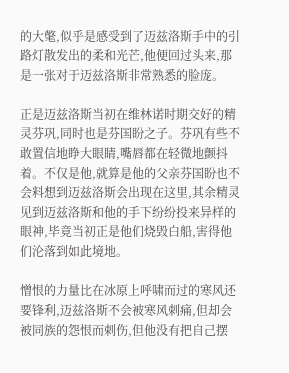的大氅,似乎是感受到了迈兹洛斯手中的引路灯散发出的柔和光芒,他便回过头来,那是一张对于迈兹洛斯非常熟悉的脸庞。

正是迈兹洛斯当初在维林诺时期交好的精灵芬巩,同时也是芬国盼之子。芬巩有些不敢置信地睁大眼睛,嘴唇都在轻微地颤抖着。不仅是他,就算是他的父亲芬国盼也不会料想到迈兹洛斯会出现在这里,其余精灵见到迈兹洛斯和他的手下纷纷投来异样的眼神,毕竟当初正是他们烧毁白船,害得他们沦落到如此境地。

憎恨的力量比在冰原上呼啸而过的寒风还要锋利,迈兹洛斯不会被寒风刺痛,但却会被同族的怨恨而刺伤,但他没有把自己摆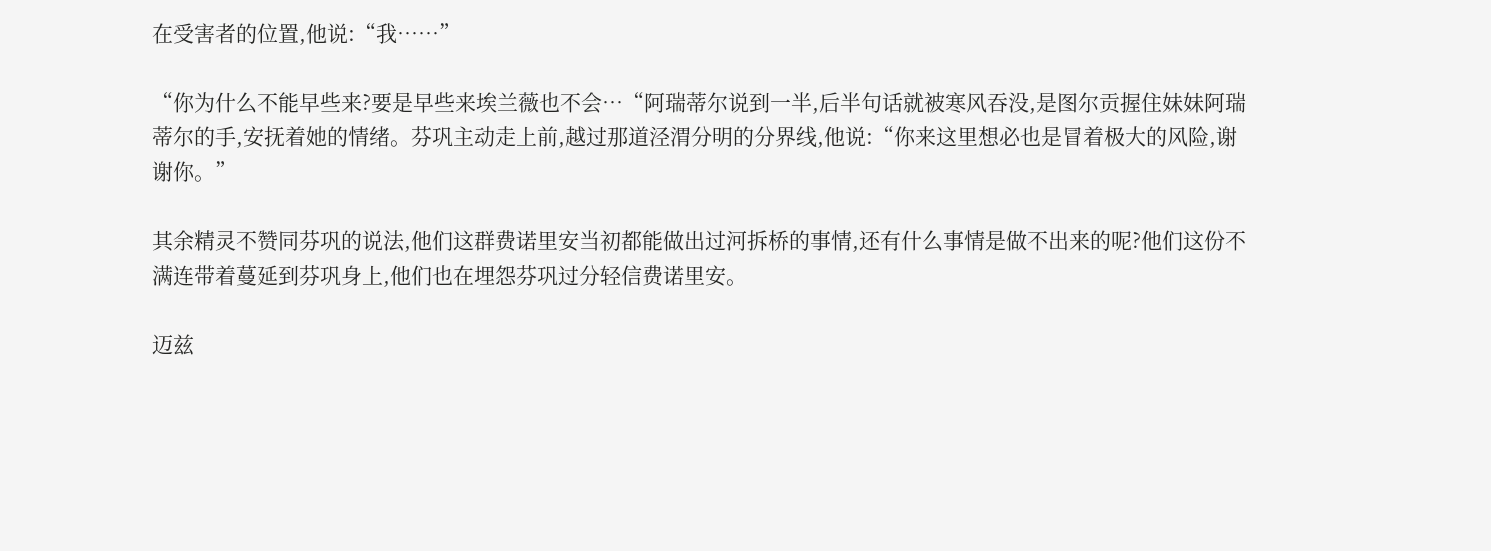在受害者的位置,他说:“我……”

“你为什么不能早些来?要是早些来埃兰薇也不会…“阿瑞蒂尔说到一半,后半句话就被寒风吞没,是图尔贡握住妹妹阿瑞蒂尔的手,安抚着她的情绪。芬巩主动走上前,越过那道泾渭分明的分界线,他说:“你来这里想必也是冒着极大的风险,谢谢你。”

其余精灵不赞同芬巩的说法,他们这群费诺里安当初都能做出过河拆桥的事情,还有什么事情是做不出来的呢?他们这份不满连带着蔓延到芬巩身上,他们也在埋怨芬巩过分轻信费诺里安。

迈兹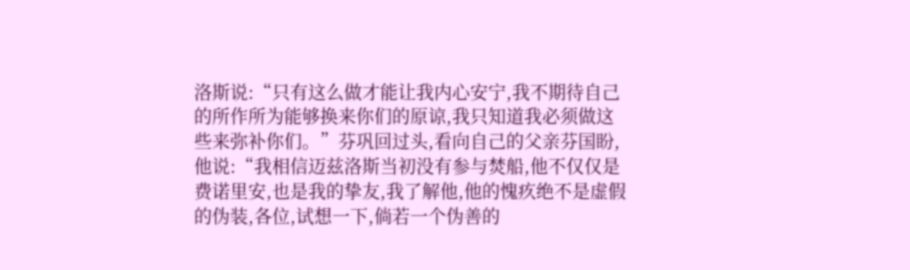洛斯说:“只有这么做才能让我内心安宁,我不期待自己的所作所为能够换来你们的原谅,我只知道我必须做这些来弥补你们。”芬巩回过头,看向自己的父亲芬国盼,他说:“我相信迈兹洛斯当初没有参与焚船,他不仅仅是费诺里安,也是我的挚友,我了解他,他的愧疚绝不是虚假的伪装,各位,试想一下,倘若一个伪善的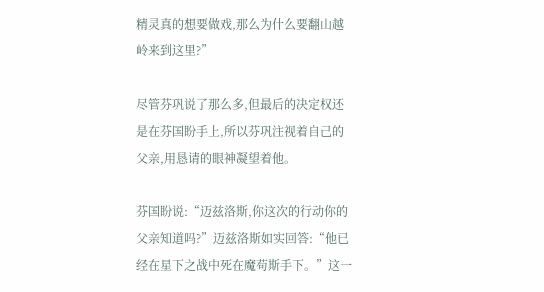精灵真的想要做戏,那么为什么要翻山越岭来到这里?”

尽管芬巩说了那么多,但最后的决定权还是在芬国盼手上,所以芬巩注视着自己的父亲,用恳请的眼神凝望着他。

芬国盼说:“迈兹洛斯,你这次的行动你的父亲知道吗?”迈兹洛斯如实回答:“他已经在星下之战中死在魔苟斯手下。”这一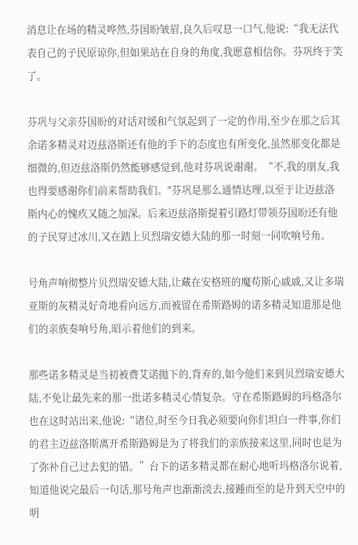消息让在场的精灵哗然,芬国盼皱眉,良久后叹息一口气,他说:“我无法代表自己的子民原谅你,但如果站在自身的角度,我愿意相信你。芬巩终于笑了。

芬巩与父亲芬国盼的对话对缓和气氛起到了一定的作用,至少在那之后其余诺多精灵对迈兹洛斯还有他的手下的态度也有所变化,虽然那变化都是细微的,但迈兹洛斯仍然能够感觉到,他对芬巩说谢谢。“不,我的朋友,我也得要感谢你们前来帮助我们。"芬巩是那么通情达理,以至于让迈兹洛斯内心的愧疚又随之加深。后来迈兹洛斯提着引路灯带领芬国盼还有他的子民穿过冰川,又在踏上贝烈瑞安德大陆的那一时刻一同吹响号角。

号角声响彻整片贝烈瑞安德大陆,让藏在安格班的魔苟斯心戚戚,又让多瑞亚斯的灰精灵好奇地看向远方,而被留在希斯路姆的诺多精灵知道那是他们的亲族奏响号角,昭示着他们的到来。

那些诺多精灵是当初被费艾诺抛下的,背弃的,如今他们来到贝烈瑞安德大陆,不免让最先来的那一批诺多精灵心情复杂。守在希斯路姆的玛格洛尔也在这时站出来,他说:“诸位,时至今日我必须要向你们坦白一件事,你们的君主迈兹洛斯离开希斯路姆是为了将我们的亲族接来这里,同时也是为了弥补自己过去犯的错。”台下的诺多精灵都在耐心地听玛格洛尔说着,知道他说完最后一句话,那号角声也渐渐淡去,接踵而至的是升到天空中的明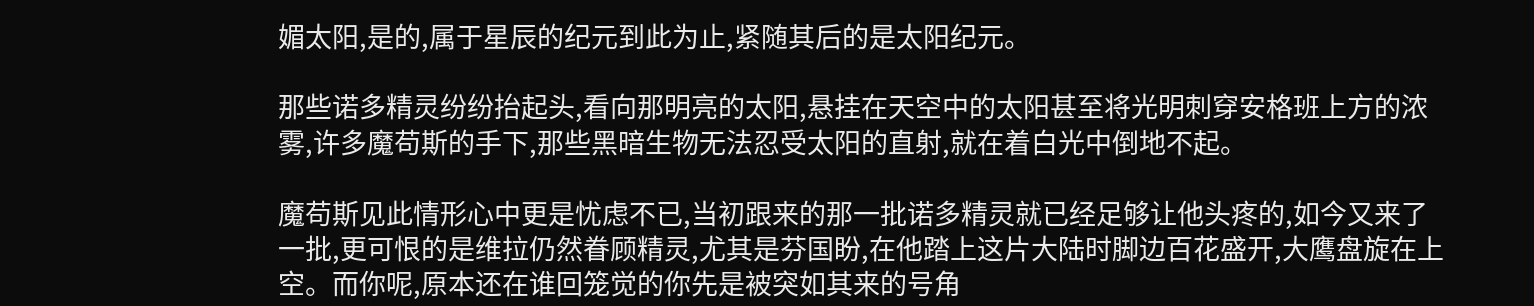媚太阳,是的,属于星辰的纪元到此为止,紧随其后的是太阳纪元。

那些诺多精灵纷纷抬起头,看向那明亮的太阳,悬挂在天空中的太阳甚至将光明刺穿安格班上方的浓雾,许多魔苟斯的手下,那些黑暗生物无法忍受太阳的直射,就在着白光中倒地不起。

魔苟斯见此情形心中更是忧虑不已,当初跟来的那一批诺多精灵就已经足够让他头疼的,如今又来了一批,更可恨的是维拉仍然眷顾精灵,尤其是芬国盼,在他踏上这片大陆时脚边百花盛开,大鹰盘旋在上空。而你呢,原本还在谁回笼觉的你先是被突如其来的号角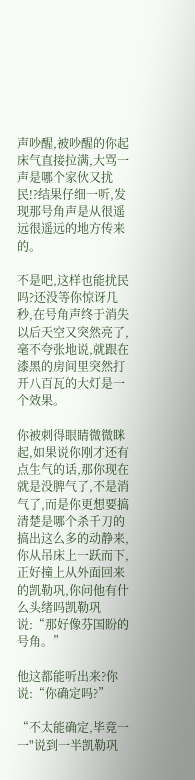声吵醒,被吵醒的你起床气直接拉满,大骂一声是哪个家伙又扰民!?结果仔细一听,发现那号角声是从很遥远很遥远的地方传来的。

不是吧,这样也能扰民吗?还没等你惊讶几秒,在号角声终于消失以后天空又突然亮了,毫不夸张地说,就跟在漆黑的房间里突然打开八百瓦的大灯是一个效果。

你被刺得眼睛微微眯起,如果说你刚才还有点生气的话,那你现在就是没脾气了,不是消气了,而是你更想要搞清楚是哪个杀千刀的搞出这么多的动静来,你从吊床上一跃而下,正好撞上从外面回来的凯勒巩,你问他有什么头绪吗凯勒巩说:“那好像芬国盼的号角。”

他这都能听出来?你说:“你确定吗?”

“不太能确定,毕竟一一"说到一半凯勒巩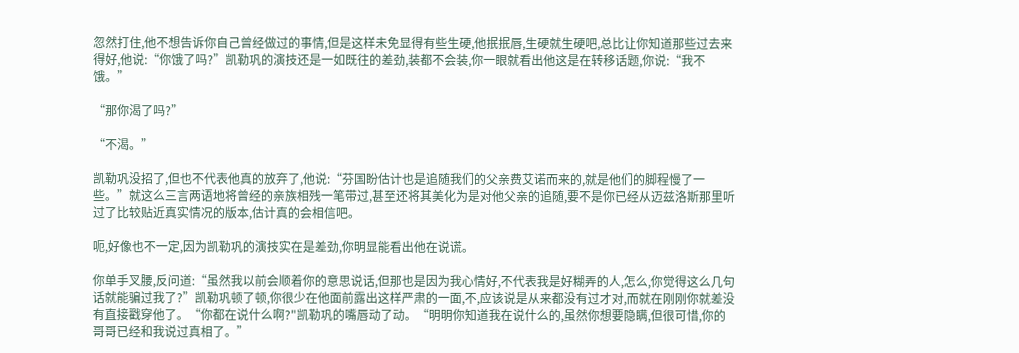忽然打住,他不想告诉你自己曾经做过的事情,但是这样未免显得有些生硬,他抿抿唇,生硬就生硬吧,总比让你知道那些过去来得好,他说:“你饿了吗?”凯勒巩的演技还是一如既往的差劲,装都不会装,你一眼就看出他这是在转移话题,你说:“我不饿。”

“那你渴了吗?”

“不渴。”

凯勒巩没招了,但也不代表他真的放弃了,他说:“芬国盼估计也是追随我们的父亲费艾诺而来的,就是他们的脚程慢了一些。”就这么三言两语地将曾经的亲族相残一笔带过,甚至还将其美化为是对他父亲的追随,要不是你已经从迈兹洛斯那里听过了比较贴近真实情况的版本,估计真的会相信吧。

呃,好像也不一定,因为凯勒巩的演技实在是差劲,你明显能看出他在说谎。

你单手叉腰,反问道:“虽然我以前会顺着你的意思说话,但那也是因为我心情好,不代表我是好糊弄的人,怎么,你觉得这么几句话就能骗过我了?”凯勒巩顿了顿,你很少在他面前露出这样严肃的一面,不,应该说是从来都没有过才对,而就在刚刚你就差没有直接戳穿他了。“你都在说什么啊?"凯勒巩的嘴唇动了动。“明明你知道我在说什么的,虽然你想要隐瞒,但很可惜,你的哥哥已经和我说过真相了。”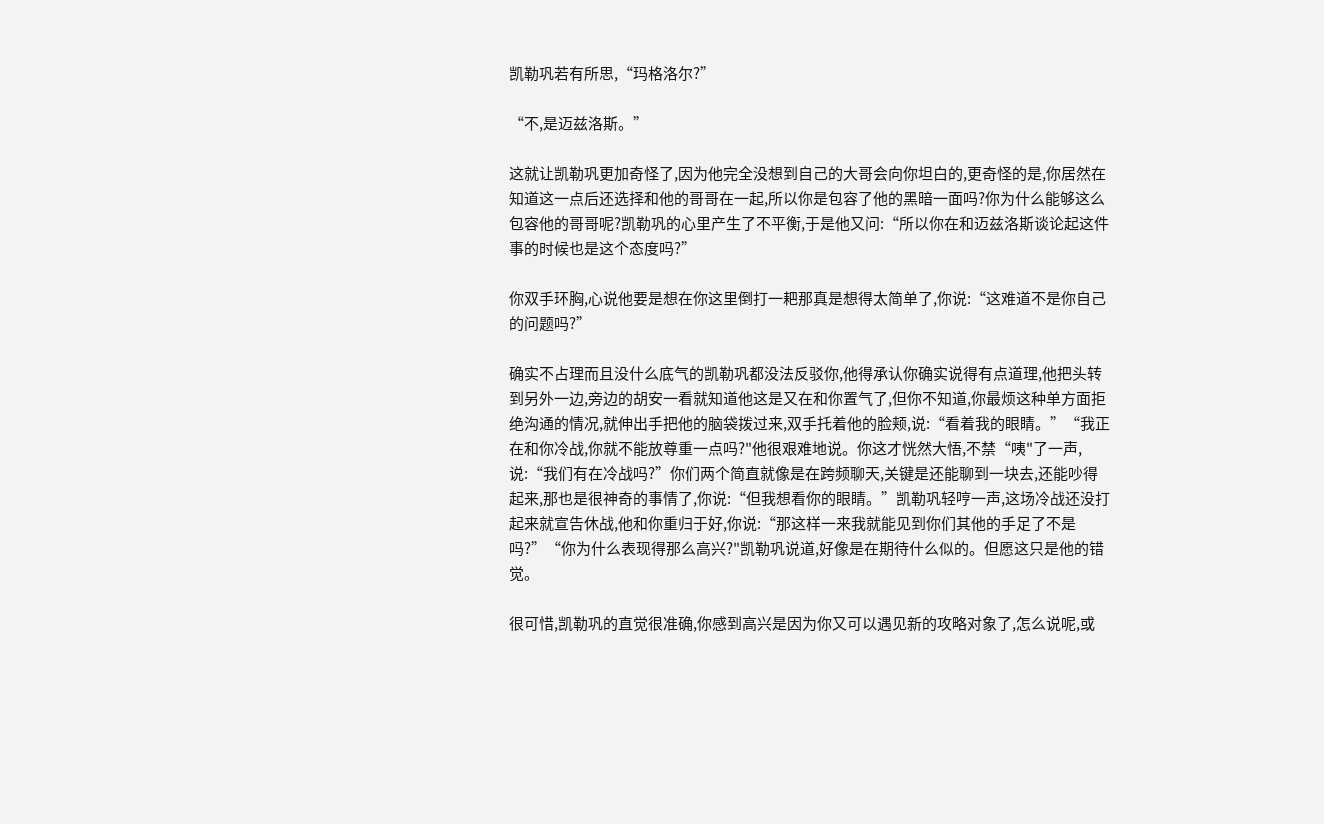凯勒巩若有所思,“玛格洛尔?”

“不,是迈兹洛斯。”

这就让凯勒巩更加奇怪了,因为他完全没想到自己的大哥会向你坦白的,更奇怪的是,你居然在知道这一点后还选择和他的哥哥在一起,所以你是包容了他的黑暗一面吗?你为什么能够这么包容他的哥哥呢?凯勒巩的心里产生了不平衡,于是他又问:“所以你在和迈兹洛斯谈论起这件事的时候也是这个态度吗?”

你双手环胸,心说他要是想在你这里倒打一耙那真是想得太简单了,你说:“这难道不是你自己的问题吗?”

确实不占理而且没什么底气的凯勒巩都没法反驳你,他得承认你确实说得有点道理,他把头转到另外一边,旁边的胡安一看就知道他这是又在和你置气了,但你不知道,你最烦这种单方面拒绝沟通的情况,就伸出手把他的脑袋拨过来,双手托着他的脸颊,说:“看着我的眼睛。”“我正在和你冷战,你就不能放尊重一点吗?"他很艰难地说。你这才恍然大悟,不禁“咦"了一声,说:“我们有在冷战吗?”你们两个简直就像是在跨频聊天,关键是还能聊到一块去,还能吵得起来,那也是很神奇的事情了,你说:“但我想看你的眼睛。”凯勒巩轻哼一声,这场冷战还没打起来就宣告休战,他和你重归于好,你说:“那这样一来我就能见到你们其他的手足了不是吗?”“你为什么表现得那么高兴?"凯勒巩说道,好像是在期待什么似的。但愿这只是他的错觉。

很可惜,凯勒巩的直觉很准确,你感到高兴是因为你又可以遇见新的攻略对象了,怎么说呢,或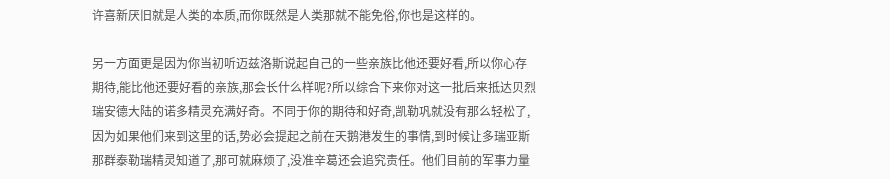许喜新厌旧就是人类的本质,而你既然是人类那就不能免俗,你也是这样的。

另一方面更是因为你当初听迈兹洛斯说起自己的一些亲族比他还要好看,所以你心存期待,能比他还要好看的亲族,那会长什么样呢?所以综合下来你对这一批后来抵达贝烈瑞安德大陆的诺多精灵充满好奇。不同于你的期待和好奇,凯勒巩就没有那么轻松了,因为如果他们来到这里的话,势必会提起之前在天鹅港发生的事情,到时候让多瑞亚斯那群泰勒瑞精灵知道了,那可就麻烦了,没准辛葛还会追究责任。他们目前的军事力量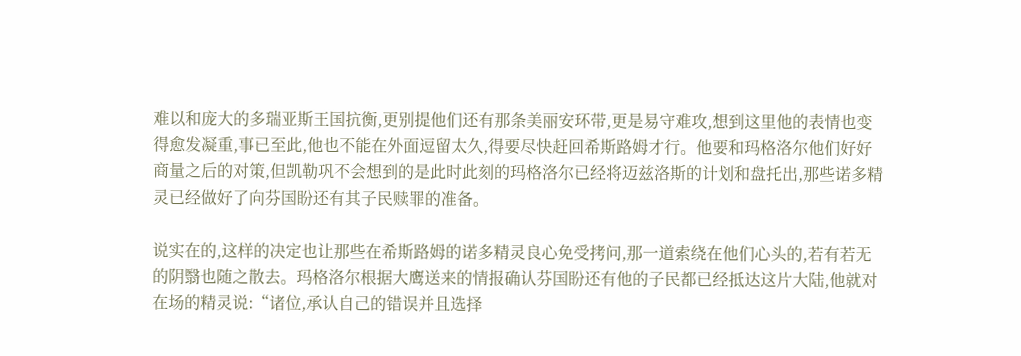难以和庞大的多瑞亚斯王国抗衡,更别提他们还有那条美丽安环带,更是易守难攻,想到这里他的表情也变得愈发凝重,事已至此,他也不能在外面逗留太久,得要尽快赶回希斯路姆才行。他要和玛格洛尔他们好好商量之后的对策,但凯勒巩不会想到的是此时此刻的玛格洛尔已经将迈兹洛斯的计划和盘托出,那些诺多精灵已经做好了向芬国盼还有其子民赎罪的准备。

说实在的,这样的决定也让那些在希斯路姆的诺多精灵良心免受拷问,那一道索绕在他们心头的,若有若无的阴翳也随之散去。玛格洛尔根据大鹰送来的情报确认芬国盼还有他的子民都已经抵达这片大陆,他就对在场的精灵说:“诸位,承认自己的错误并且选择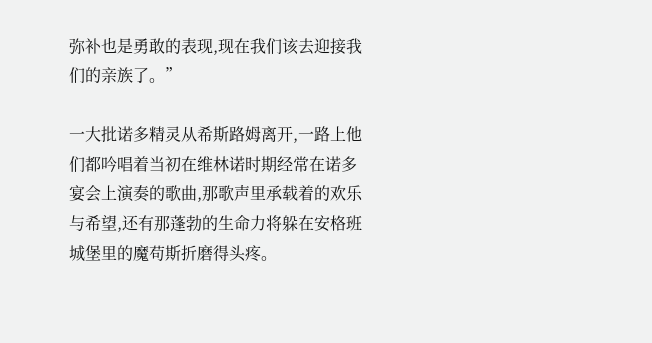弥补也是勇敢的表现,现在我们该去迎接我们的亲族了。”

一大批诺多精灵从希斯路姆离开,一路上他们都吟唱着当初在维林诺时期经常在诺多宴会上演奏的歌曲,那歌声里承载着的欢乐与希望,还有那蓬勃的生命力将躲在安格班城堡里的魔苟斯折磨得头疼。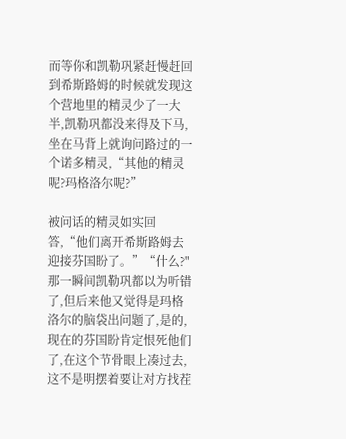而等你和凯勒巩紧赶慢赶回到希斯路姆的时候就发现这个营地里的精灵少了一大半,凯勒巩都没来得及下马,坐在马背上就询问路过的一个诺多精灵,“其他的精灵呢?玛格洛尔呢?”

被问话的精灵如实回答,“他们离开希斯路姆去迎接芬国盼了。”“什么?"那一瞬间凯勒巩都以为听错了,但后来他又觉得是玛格洛尔的脑袋出问题了,是的,现在的芬国盼肯定恨死他们了,在这个节骨眼上凑过去,这不是明摆着要让对方找茬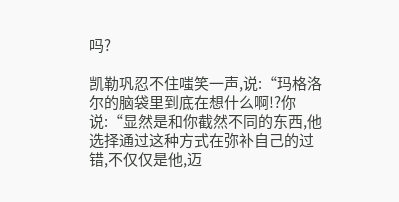吗?

凯勒巩忍不住嗤笑一声,说:“玛格洛尔的脑袋里到底在想什么啊!?你说:“显然是和你截然不同的东西,他选择通过这种方式在弥补自己的过错,不仅仅是他,迈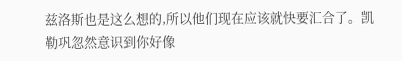兹洛斯也是这么想的,所以他们现在应该就快要汇合了。凯勒巩忽然意识到你好像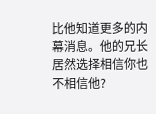比他知道更多的内幕消息。他的兄长居然选择相信你也不相信他?